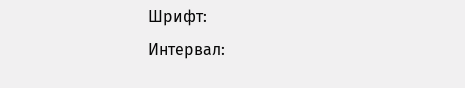Шрифт:
Интервал: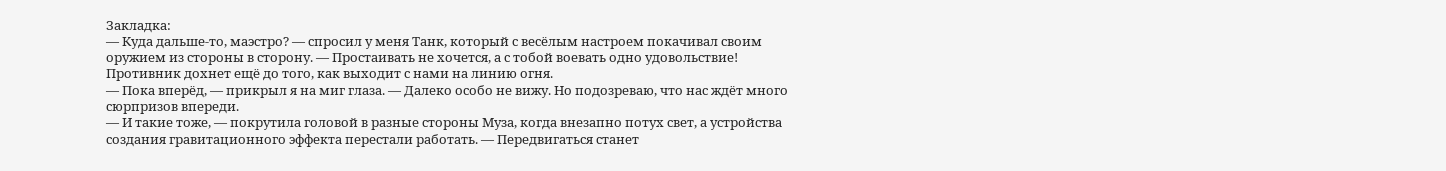Закладка:
— Куда дальше-то, маэстро? — спросил у меня Танк, который с весёлым настроем покачивал своим оружием из стороны в сторону. — Простаивать не хочется, а с тобой воевать одно удовольствие! Противник дохнет ещё до того, как выходит с нами на линию огня.
— Пока вперёд, — прикрыл я на миг глаза. — Далеко особо не вижу. Но подозреваю, что нас ждёт много сюрпризов впереди.
— И такие тоже, — покрутила головой в разные стороны Муза, когда внезапно потух свет, а устройства создания гравитационного эффекта перестали работать. — Передвигаться станет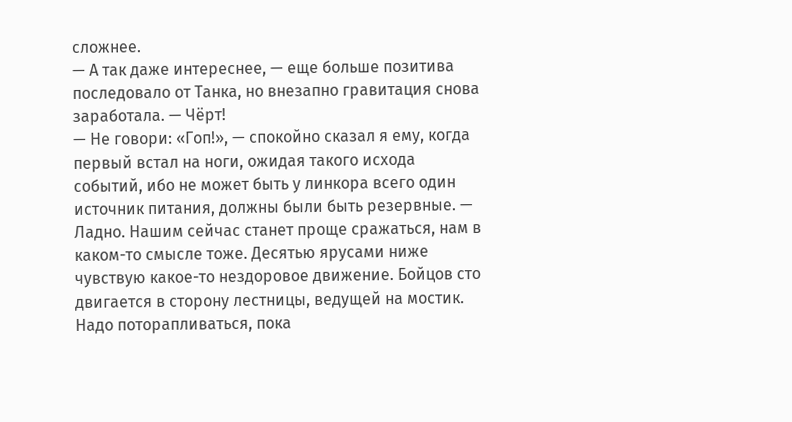сложнее.
— А так даже интереснее, — еще больше позитива последовало от Танка, но внезапно гравитация снова заработала. — Чёрт!
— Не говори: «Гоп!», — спокойно сказал я ему, когда первый встал на ноги, ожидая такого исхода событий, ибо не может быть у линкора всего один источник питания, должны были быть резервные. — Ладно. Нашим сейчас станет проще сражаться, нам в каком-то смысле тоже. Десятью ярусами ниже чувствую какое-то нездоровое движение. Бойцов сто двигается в сторону лестницы, ведущей на мостик. Надо поторапливаться, пока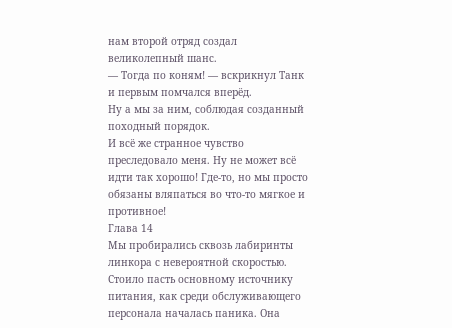нам второй отряд создал великолепный шанс.
— Тогда по коням! — вскрикнул Танк и первым помчался вперёд.
Ну а мы за ним, соблюдая созданный походный порядок.
И всё же странное чувство преследовало меня. Ну не может всё идти так хорошо! Где-то, но мы просто обязаны вляпаться во что-то мягкое и противное!
Глава 14
Мы пробирались сквозь лабиринты линкора с невероятной скоростью. Стоило пасть основному источнику питания, как среди обслуживающего персонала началась паника. Она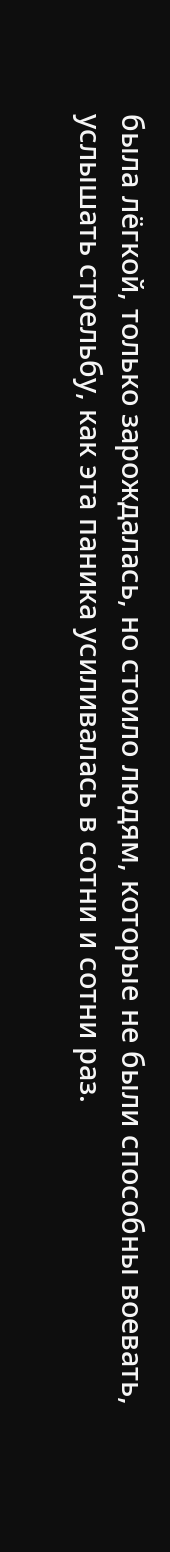была лёгкой, только зарождалась, но стоило людям, которые не были способны воевать, услышать стрельбу, как эта паника усиливалась в сотни и сотни раз.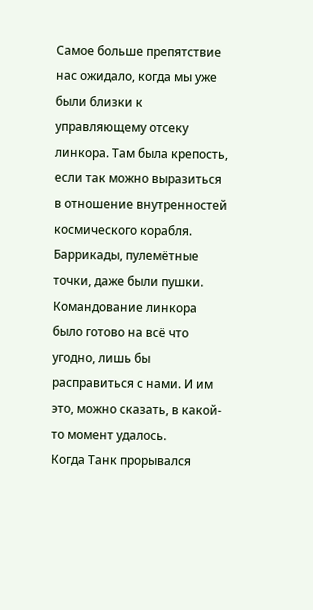Самое больше препятствие нас ожидало, когда мы уже были близки к управляющему отсеку линкора. Там была крепость, если так можно выразиться в отношение внутренностей космического корабля. Баррикады, пулемётные точки, даже были пушки. Командование линкора было готово на всё что угодно, лишь бы расправиться с нами. И им это, можно сказать, в какой-то момент удалось.
Когда Танк прорывался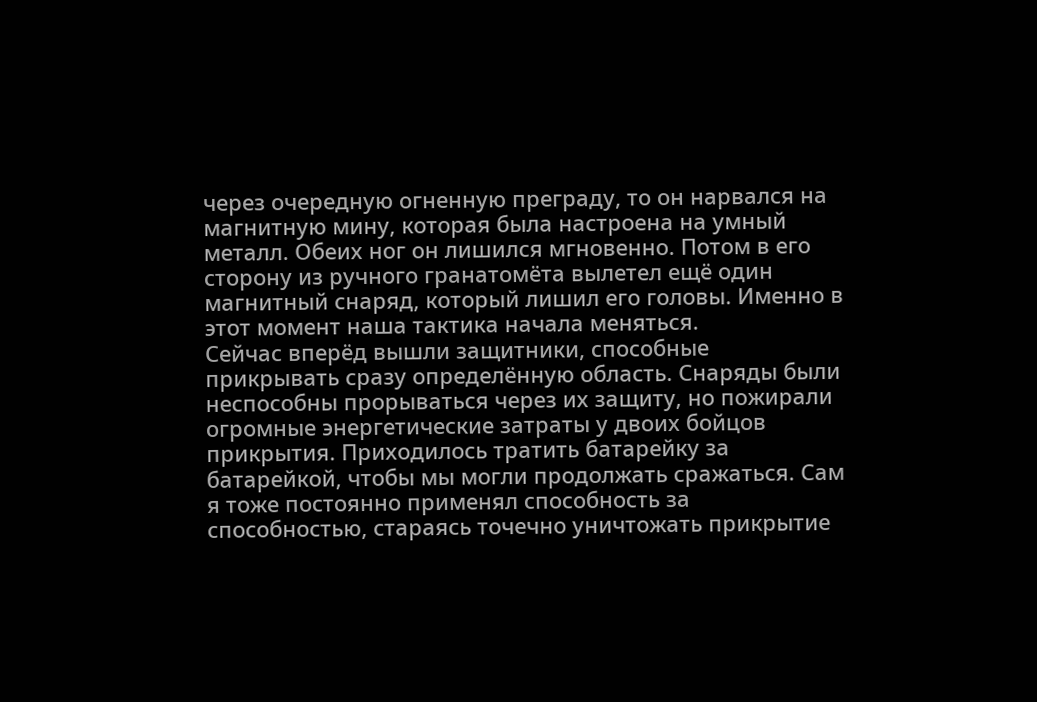через очередную огненную преграду, то он нарвался на магнитную мину, которая была настроена на умный металл. Обеих ног он лишился мгновенно. Потом в его сторону из ручного гранатомёта вылетел ещё один магнитный снаряд, который лишил его головы. Именно в этот момент наша тактика начала меняться.
Сейчас вперёд вышли защитники, способные прикрывать сразу определённую область. Снаряды были неспособны прорываться через их защиту, но пожирали огромные энергетические затраты у двоих бойцов прикрытия. Приходилось тратить батарейку за батарейкой, чтобы мы могли продолжать сражаться. Сам я тоже постоянно применял способность за способностью, стараясь точечно уничтожать прикрытие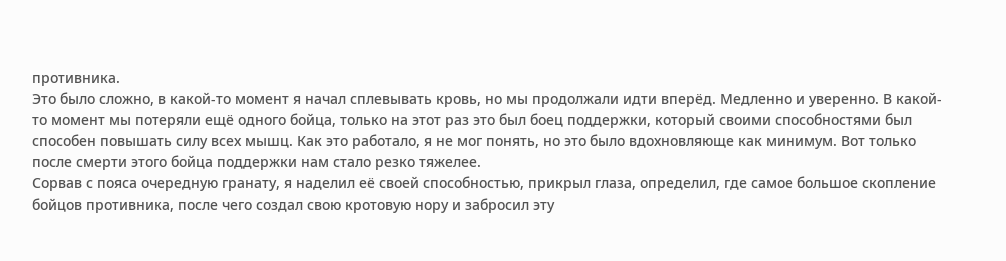противника.
Это было сложно, в какой-то момент я начал сплевывать кровь, но мы продолжали идти вперёд. Медленно и уверенно. В какой-то момент мы потеряли ещё одного бойца, только на этот раз это был боец поддержки, который своими способностями был способен повышать силу всех мышц. Как это работало, я не мог понять, но это было вдохновляюще как минимум. Вот только после смерти этого бойца поддержки нам стало резко тяжелее.
Сорвав с пояса очередную гранату, я наделил её своей способностью, прикрыл глаза, определил, где самое большое скопление бойцов противника, после чего создал свою кротовую нору и забросил эту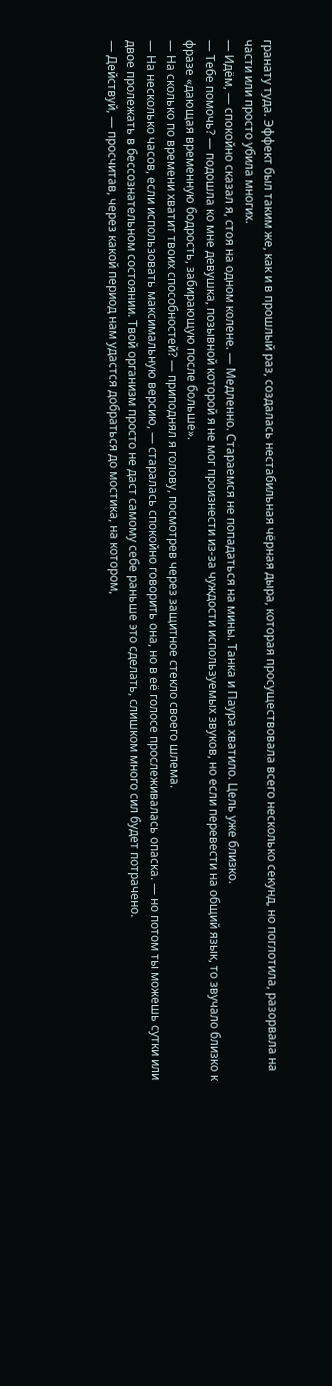гранату туда. Эффект был таким же, как и в прошлый раз, создалась нестабильная чёрная дыра, которая просуществовала всего несколько секунд, но поглотила, разорвала на части или просто убила многих.
— Идём, — спокойно сказал я, стоя на одном колене. — Медленно. Стараемся не попадаться на мины. Танка и Паура хватило. Цель уже близко.
— Тебе помочь? — подошла ко мне девушка, позывной которой я не мог произнести из-за чуждости используемых звуков, но если перевести на общий язык, то звучало близко к фразе «дающая временную бодрость, забирающую после больше».
— На сколько по времени хватит твоих способностей? — приподнял я голову, посмотрев через защитное стекло своего шлема.
— На несколько часов, если использовать максимальную версию, — старалась спокойно говорить она, но в её голосе прослеживалась опаска. — но потом ты можешь сутки или двое пролежать в бессознательном состоянии. Твой организм просто не даст самому себе раньше это сделать, слишком много сил будет потрачено.
— Действуй, — просчитав, через какой период нам удастся добраться до мостика, на котором,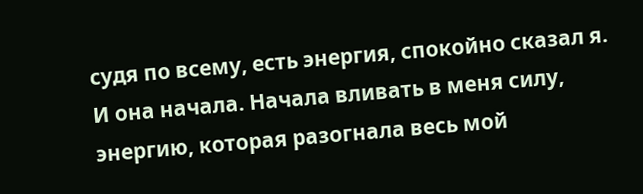судя по всему, есть энергия, спокойно сказал я.
И она начала. Начала вливать в меня силу, энергию, которая разогнала весь мой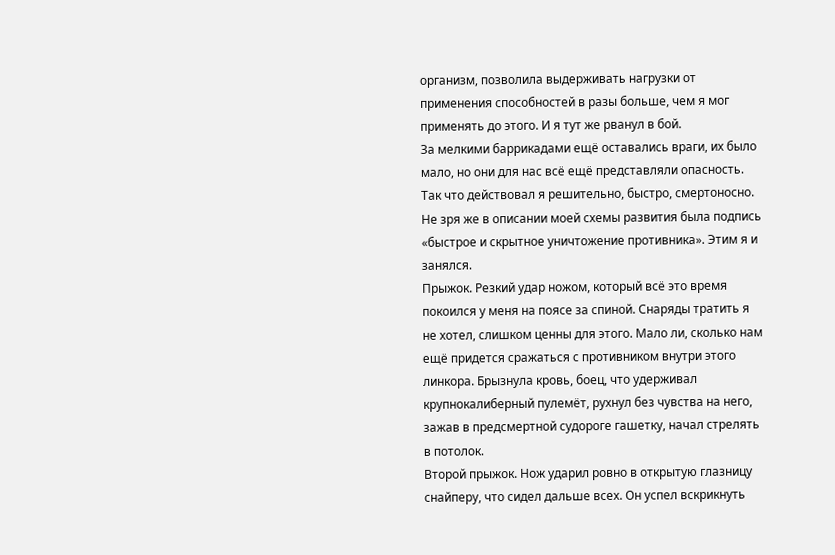организм, позволила выдерживать нагрузки от применения способностей в разы больше, чем я мог применять до этого. И я тут же рванул в бой.
За мелкими баррикадами ещё оставались враги, их было мало, но они для нас всё ещё представляли опасность. Так что действовал я решительно, быстро, смертоносно. Не зря же в описании моей схемы развития была подпись «быстрое и скрытное уничтожение противника». Этим я и занялся.
Прыжок. Резкий удар ножом, который всё это время покоился у меня на поясе за спиной. Снаряды тратить я не хотел, слишком ценны для этого. Мало ли, сколько нам ещё придется сражаться с противником внутри этого линкора. Брызнула кровь, боец, что удерживал крупнокалиберный пулемёт, рухнул без чувства на него, зажав в предсмертной судороге гашетку, начал стрелять в потолок.
Второй прыжок. Нож ударил ровно в открытую глазницу снайперу, что сидел дальше всех. Он успел вскрикнуть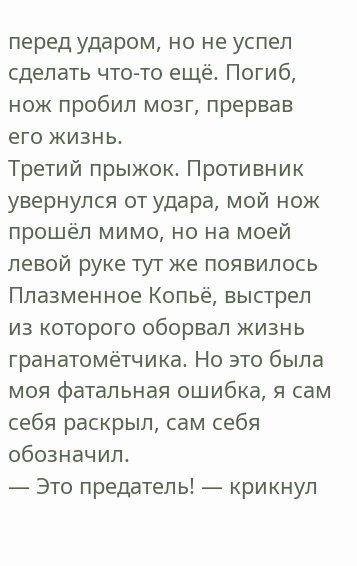перед ударом, но не успел сделать что-то ещё. Погиб, нож пробил мозг, прервав его жизнь.
Третий прыжок. Противник увернулся от удара, мой нож прошёл мимо, но на моей левой руке тут же появилось Плазменное Копьё, выстрел из которого оборвал жизнь гранатомётчика. Но это была моя фатальная ошибка, я сам себя раскрыл, сам себя обозначил.
— Это предатель! — крикнул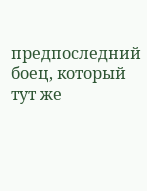предпоследний боец, который тут же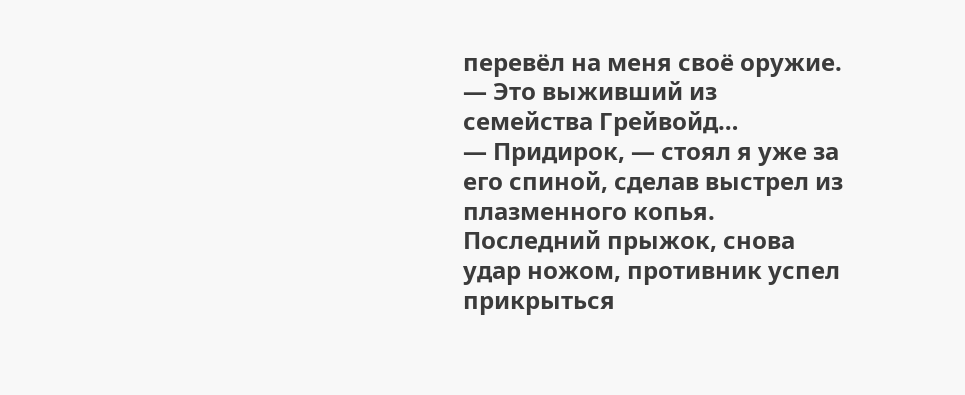перевёл на меня своё оружие. — Это выживший из семейства Грейвойд…
— Придирок, — стоял я уже за его спиной, сделав выстрел из плазменного копья.
Последний прыжок, снова удар ножом, противник успел прикрыться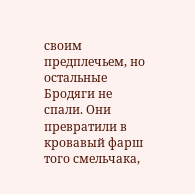своим предплечьем, но остальные Бродяги не спали. Они превратили в кровавый фарш того смельчака,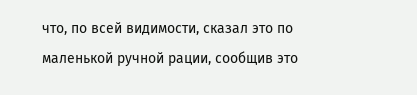что, по всей видимости, сказал это по маленькой ручной рации, сообщив это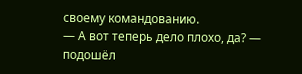своему командованию.
— А вот теперь дело плохо, да? — подошёл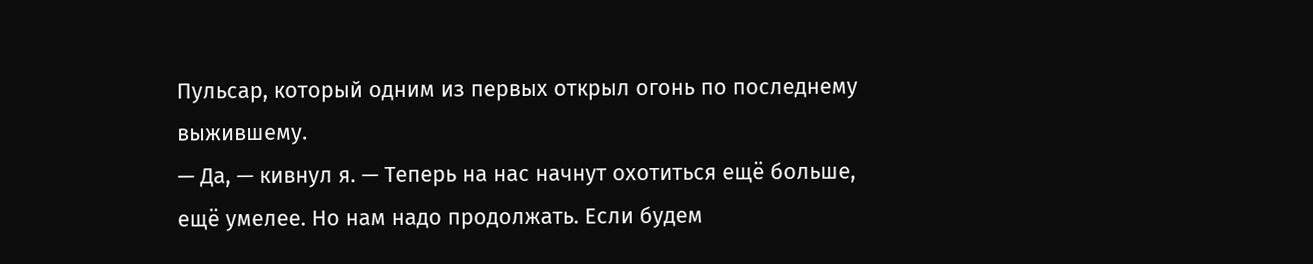Пульсар, который одним из первых открыл огонь по последнему выжившему.
— Да, — кивнул я. — Теперь на нас начнут охотиться ещё больше, ещё умелее. Но нам надо продолжать. Если будем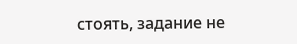стоять, задание не